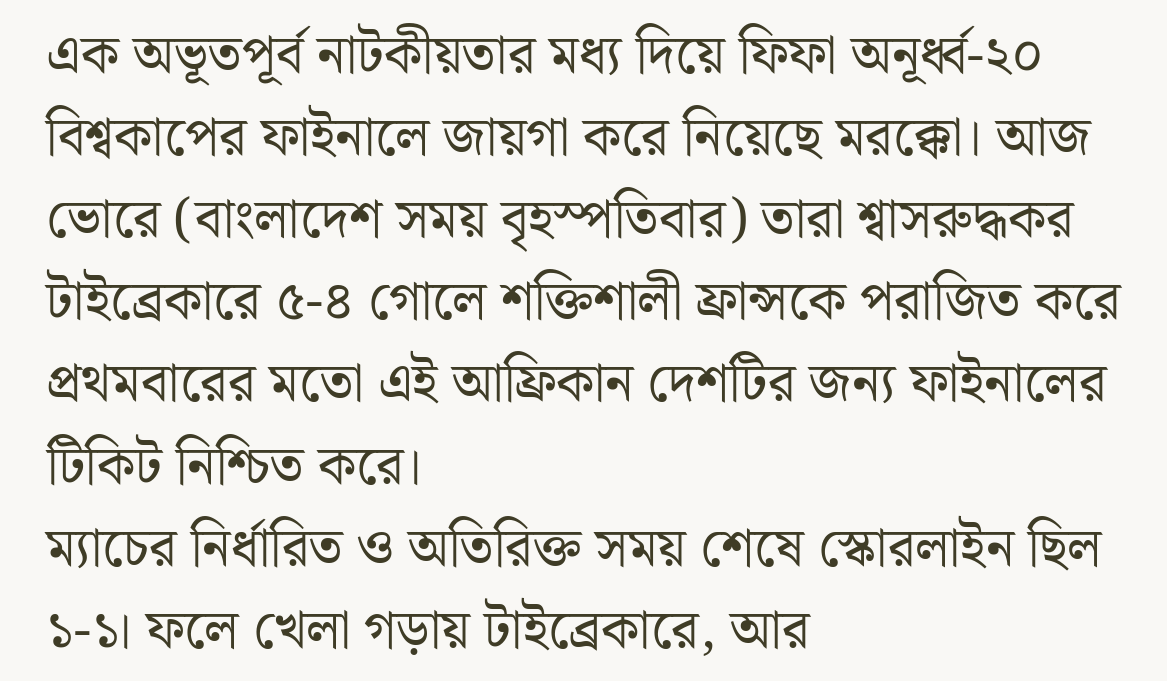এক অভূতপূর্ব নাটকীয়তার মধ্য দিয়ে ফিফা অনূর্ধ্ব-২০ বিশ্বকাপের ফাইনালে জায়গা করে নিয়েছে মরক্কো। আজ ভোরে (বাংলাদেশ সময় বৃহস্পতিবার) তারা শ্বাসরুদ্ধকর টাইব্রেকারে ৫-৪ গোলে শক্তিশালী ফ্রান্সকে পরাজিত করে প্রথমবারের মতো এই আফ্রিকান দেশটির জন্য ফাইনালের টিকিট নিশ্চিত করে।
ম্যাচের নির্ধারিত ও অতিরিক্ত সময় শেষে স্কোরলাইন ছিল ১-১। ফলে খেলা গড়ায় টাইব্রেকারে, আর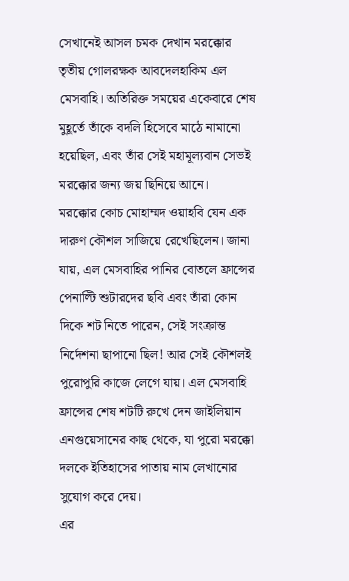সেখানেই আসল চমক দেখান মরক্কোর তৃতীয় গোলরক্ষক আবদেলহাকিম এল মেসবাহি। অতিরিক্ত সময়ের একেবারে শেষ মুহূর্তে তাঁকে বদলি হিসেবে মাঠে নামানো হয়েছিল, এবং তাঁর সেই মহামূল্যবান সেভই মরক্কোর জন্য জয় ছিনিয়ে আনে।
মরক্কোর কোচ মোহাম্মদ ওয়াহবি যেন এক দারুণ কৌশল সাজিয়ে রেখেছিলেন। জানা যায়, এল মেসবাহির পানির বোতলে ফ্রান্সের পেনাল্টি শুটারদের ছবি এবং তাঁরা কোন দিকে শট নিতে পারেন, সেই সংক্রান্ত নির্দেশনা ছাপানো ছিল! আর সেই কৌশলই পুরোপুরি কাজে লেগে যায়। এল মেসবাহি ফ্রান্সের শেষ শটটি রুখে দেন জাইলিয়ান এনগুয়েসানের কাছ থেকে, যা পুরো মরক্কো দলকে ইতিহাসের পাতায় নাম লেখানোর সুযোগ করে দেয়।
এর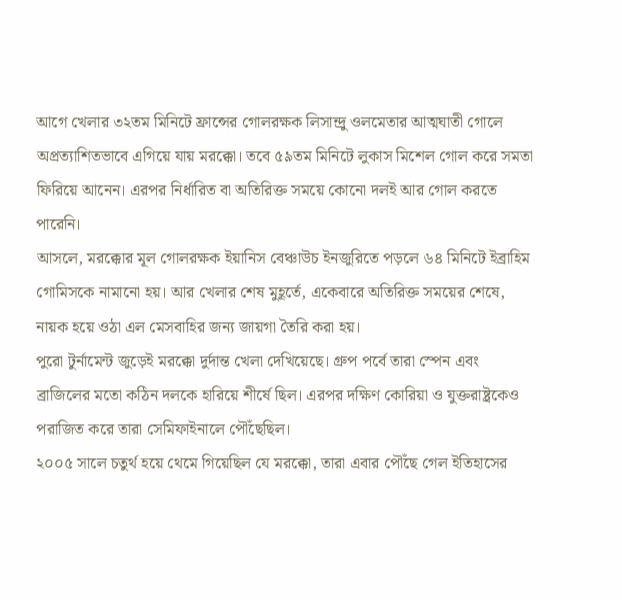আগে খেলার ৩২তম মিনিটে ফ্রান্সের গোলরক্ষক লিসান্দ্রু ওলমেতার আত্মঘাতী গোলে অপ্রত্যাশিতভাবে এগিয়ে যায় মরক্কো। তবে ৫৯তম মিনিটে লুকাস মিশেল গোল করে সমতা ফিরিয়ে আনেন। এরপর নির্ধারিত বা অতিরিক্ত সময়ে কোনো দলই আর গোল করতে পারেনি।
আসলে, মরক্কোর মূল গোলরক্ষক ইয়ানিস বেঞ্চাউচ ইনজুরিতে পড়লে ৬৪ মিনিটে ইব্রাহিম গোমিসকে নামানো হয়। আর খেলার শেষ মুহূর্তে, একেবারে অতিরিক্ত সময়ের শেষে, নায়ক হয়ে ওঠা এল মেসবাহির জন্য জায়গা তৈরি করা হয়।
পুরো টুর্নামেন্ট জুড়েই মরক্কো দুর্দান্ত খেলা দেখিয়েছে। গ্রুপ পর্বে তারা স্পেন এবং ব্রাজিলের মতো কঠিন দলকে হারিয়ে শীর্ষে ছিল। এরপর দক্ষিণ কোরিয়া ও যুক্তরাষ্ট্রকেও পরাজিত করে তারা সেমিফাইনালে পৌঁছেছিল।
২০০৫ সালে চতুর্থ হয়ে থেমে গিয়েছিল যে মরক্কো, তারা এবার পৌঁছে গেল ইতিহাসের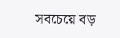সবচেয়ে বড়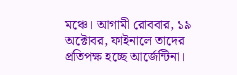মঞ্চে। আগামী রোববার, ১৯ অক্টোবর, ফাইনালে তাদের প্রতিপক্ষ হচ্ছে আর্জেন্টিনা।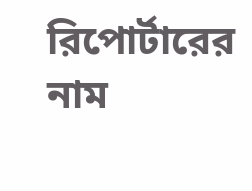রিপোর্টারের নাম